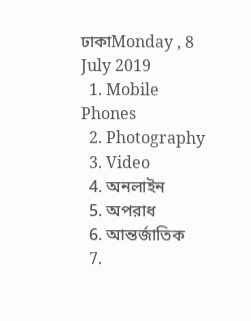ঢাকাMonday , 8 July 2019
  1. Mobile Phones
  2. Photography
  3. Video
  4. অনলাইন
  5. অপরাধ
  6. আন্তর্জাতিক
  7.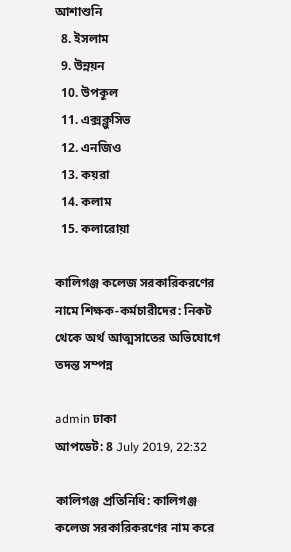আশাশুনি
  8. ইসলাম
  9. উন্নয়ন
  10. উপকূল
  11. এক্সক্লুসিভ
  12. এনজিও
  13. কয়রা
  14. কলাম
  15. কলারোয়া

কালিগঞ্জ কলেজ সরকারিকরণের নামে শিক্ষক-কর্মচারীদের: নিকট থেকে অর্থ আত্মসাতের অভিযোগে তদন্ত সম্পন্ন

admin ঢাকা
আপডেট: 8 July 2019, 22:32

কালিগঞ্জ প্রতিনিধি: কালিগঞ্জ কলেজ সরকারিকরণের নাম করে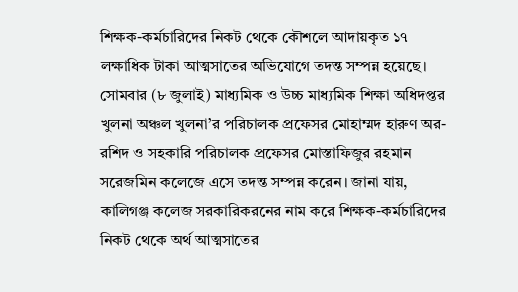শিক্ষক-কর্মচারিদের নিকট থেকে কৌশলে আদায়কৃত ১৭ লক্ষাধিক টাকা আত্মসাতের অভিযোগে তদন্ত সম্পন্ন হয়েছে। সোমবার (৮ জুলাই) মাধ্যমিক ও উচ্চ মাধ্যমিক শিক্ষা অধিদপ্তর খুলনা অঞ্চল খুলনা’র পরিচালক প্রফেসর মোহাম্মদ হারুণ অর-রশিদ ও সহকারি পরিচালক প্রফেসর মোস্তাফিজুর রহমান সরেজমিন কলেজে এসে তদন্ত সম্পন্ন করেন। জানা যায়, কালিগঞ্জ কলেজ সরকারিকরনের নাম করে শিক্ষক-কর্মচারিদের নিকট থেকে অর্থ আত্মসাতের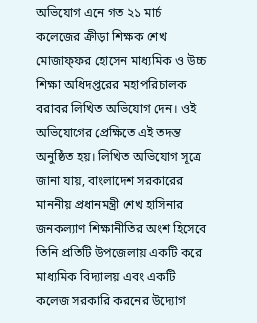অভিযোগ এনে গত ২১ মার্চ কলেজের ক্রীড়া শিক্ষক শেখ মোজাফ্ফর হোসেন মাধ্যমিক ও উচ্চ শিক্ষা অধিদপ্তরের মহাপরিচালক বরাবর লিখিত অভিযোগ দেন। ওই অভিযোগের প্রেক্ষিতে এই তদন্ত অনুষ্ঠিত হয়। লিখিত অভিযোগ সূত্রে জানা যায়, বাংলাদেশ সরকারের মাননীয় প্রধানমন্ত্রী শেখ হাসিনার জনকল্যাণ শিক্ষানীতির অংশ হিসেবে তিনি প্রতিটি উপজেলায় একটি করে মাধ্যমিক বিদ্যালয় এবং একটি কলেজ সরকারি করনের উদ্যোগ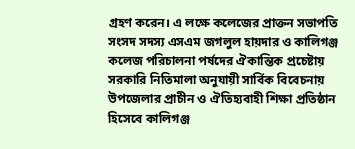গ্রহণ করেন। এ লক্ষে কলেজের প্রাক্তন সভাপতি সংসদ সদস্য এসএম জগলুল হায়দার ও কালিগঞ্জ কলেজ পরিচালনা পর্ষদের ঐকান্তিক প্রচেষ্টায় সরকারি নিতিমালা অনুযায়ী সার্বিক বিবেচনায় উপজেলার প্রাচীন ও ঐতিহ্যবাহী শিক্ষা প্রতিষ্ঠান হিসেবে কালিগঞ্জ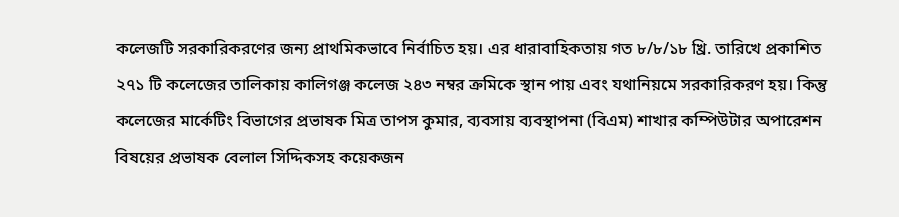কলেজটি সরকারিকরণের জন্য প্রাথমিকভাবে নির্বাচিত হয়। এর ধারাবাহিকতায় গত ৮/৮/১৮ খ্রি. তারিখে প্রকাশিত ২৭১ টি কলেজের তালিকায় কালিগঞ্জ কলেজ ২৪৩ নম্বর ক্রমিকে স্থান পায় এবং যথানিয়মে সরকারিকরণ হয়। কিন্তু কলেজের মার্কেটিং বিভাগের প্রভাষক মিত্র তাপস কুমার, ব্যবসায় ব্যবস্থাপনা (বিএম) শাখার কম্পিউটার অপারেশন বিষয়ের প্রভাষক বেলাল সিদ্দিকসহ কয়েকজন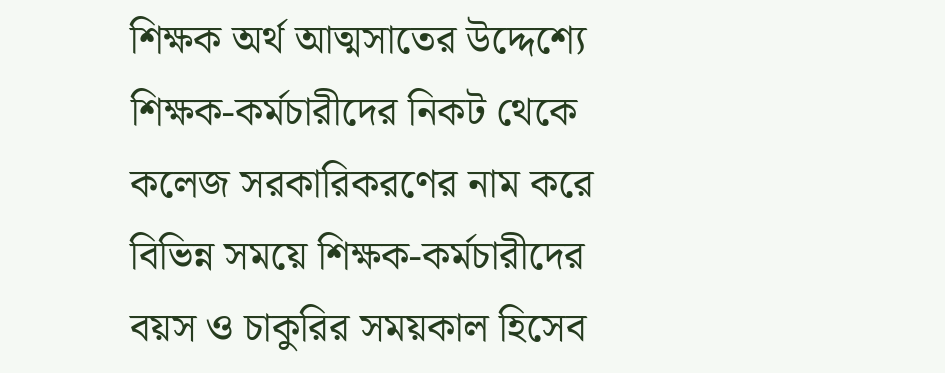শিক্ষক অর্থ আত্মসাতের উদ্দেশ্যে শিক্ষক-কর্মচারীদের নিকট থেকে কলেজ সরকারিকরণের নাম করে বিভিন্ন সময়ে শিক্ষক-কর্মচারীদের বয়স ও চাকুরির সময়কাল হিসেব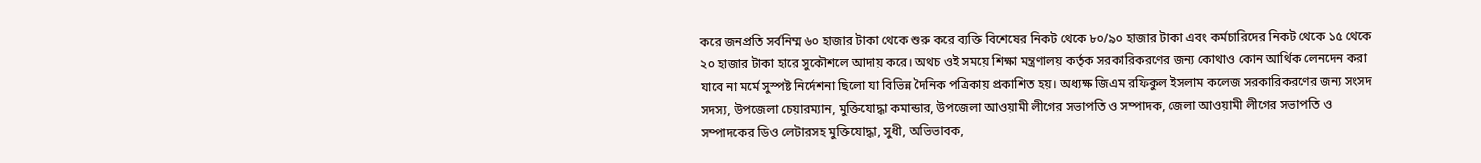করে জনপ্রতি সর্বনিম্ম ৬০ হাজার টাকা থেকে শুরু করে ব্যক্তি বিশেষের নিকট থেকে ৮০/৯০ হাজার টাকা এবং কর্মচারিদের নিকট থেকে ১৫ থেকে ২০ হাজার টাকা হারে সুকৌশলে আদায় করে। অথচ ওই সময়ে শিক্ষা মন্ত্রণালয় কর্তৃক সরকারিকরণের জন্য কোথাও কোন আর্থিক লেনদেন করা যাবে না মর্মে সুস্পষ্ট নির্দেশনা ছিলো যা বিভিন্ন দৈনিক পত্রিকায় প্রকাশিত হয়। অধ্যক্ষ জিএম রফিকুল ইসলাম কলেজ সরকারিকরণের জন্য সংসদ সদস্য, উপজেলা চেয়ারম্যান, মুক্তিযোদ্ধা কমান্ডার, উপজেলা আওয়ামী লীগের সভাপতি ও সম্পাদক, জেলা আওয়ামী লীগের সভাপতি ও সম্পাদকের ডিও লেটারসহ মুক্তিযোদ্ধা, সুধী, অভিভাবক,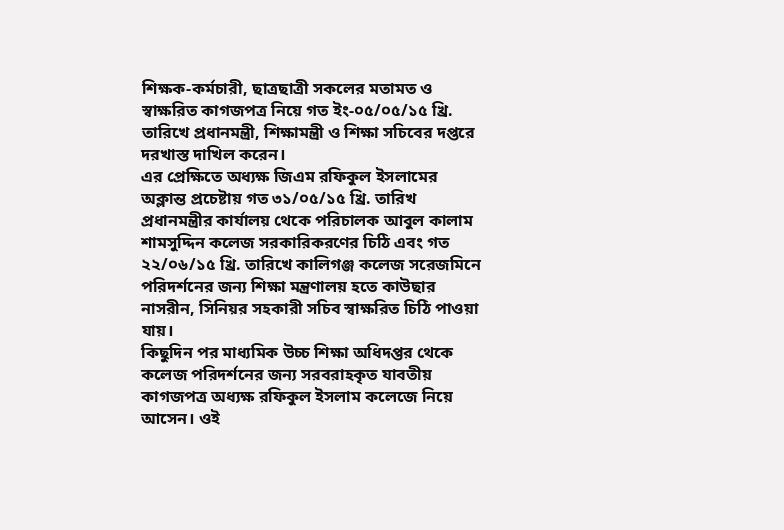শিক্ষক-কর্মচারী, ছাত্রছাত্রী সকলের মতামত ও স্বাক্ষরিত কাগজপত্র নিয়ে গত ইং-০৫/০৫/১৫ খ্রি. তারিখে প্রধানমন্ত্রী, শিক্ষামন্ত্রী ও শিক্ষা সচিবের দপ্তরে দরখাস্ত দাখিল করেন।
এর প্রেক্ষিতে অধ্যক্ষ জিএম রফিকুল ইসলামের অক্লান্ত প্রচেষ্টায় গত ৩১/০৫/১৫ খ্রি. তারিখ প্রধানমন্ত্রীর কার্যালয় থেকে পরিচালক আবুল কালাম শামসুদ্দিন কলেজ সরকারিকরণের চিঠি এবং গত ২২/০৬/১৫ খ্রি. তারিখে কালিগঞ্জ কলেজ সরেজমিনে পরিদর্শনের জন্য শিক্ষা মন্ত্রণালয় হতে কাউছার নাসরীন, সিনিয়র সহকারী সচিব স্বাক্ষরিত চিঠি পাওয়া যায়।
কিছুদিন পর মাধ্যমিক উচ্চ শিক্ষা অধিদপ্তর থেকে কলেজ পরিদর্শনের জন্য সরবরাহকৃত যাবতীয় কাগজপত্র অধ্যক্ষ রফিকুল ইসলাম কলেজে নিয়ে আসেন। ওই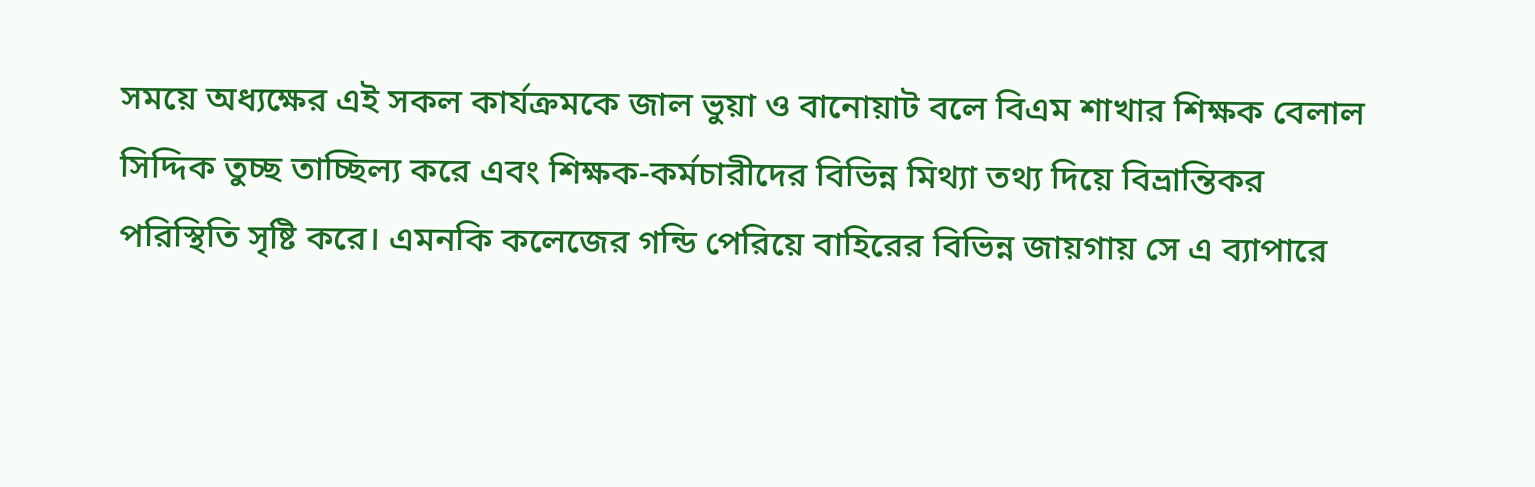সময়ে অধ্যক্ষের এই সকল কার্যক্রমকে জাল ভুয়া ও বানোয়াট বলে বিএম শাখার শিক্ষক বেলাল সিদ্দিক তুচ্ছ তাচ্ছিল্য করে এবং শিক্ষক-কর্মচারীদের বিভিন্ন মিথ্যা তথ্য দিয়ে বিভ্রান্তিকর পরিস্থিতি সৃষ্টি করে। এমনকি কলেজের গন্ডি পেরিয়ে বাহিরের বিভিন্ন জায়গায় সে এ ব্যাপারে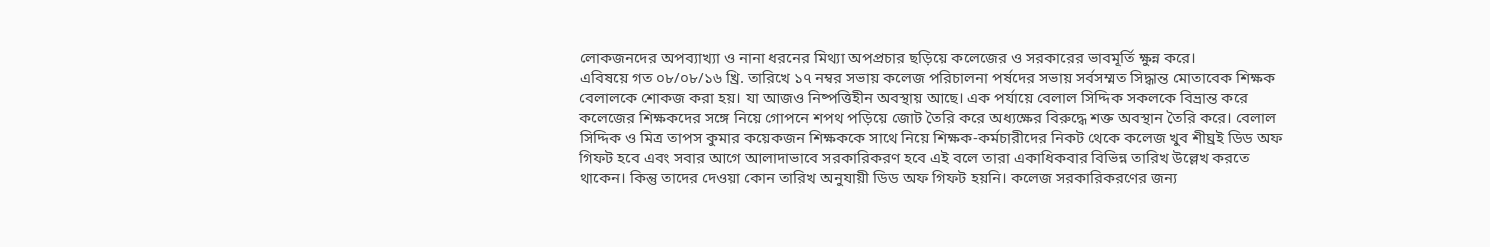লোকজনদের অপব্যাখ্যা ও নানা ধরনের মিথ্যা অপপ্রচার ছড়িয়ে কলেজের ও সরকারের ভাবমূর্তি ক্ষুন্ন করে।
এবিষয়ে গত ০৮/০৮/১৬ খ্রি. তারিখে ১৭ নম্বর সভায় কলেজ পরিচালনা পর্ষদের সভায় সর্বসম্মত সিদ্ধান্ত মোতাবেক শিক্ষক বেলালকে শোকজ করা হয়। যা আজও নিষ্পত্তিহীন অবস্থায় আছে। এক পর্যায়ে বেলাল সিদ্দিক সকলকে বিভ্রান্ত করে কলেজের শিক্ষকদের সঙ্গে নিয়ে গোপনে শপথ পড়িয়ে জোট তৈরি করে অধ্যক্ষের বিরুদ্ধে শক্ত অবস্থান তৈরি করে। বেলাল সিদ্দিক ও মিত্র তাপস কুমার কয়েকজন শিক্ষককে সাথে নিয়ে শিক্ষক-কর্মচারীদের নিকট থেকে কলেজ খুব শীঘ্রই ডিড অফ গিফট হবে এবং সবার আগে আলাদাভাবে সরকারিকরণ হবে এই বলে তারা একাধিকবার বিভিন্ন তারিখ উল্লেখ করতে থাকেন। কিন্তু তাদের দেওয়া কোন তারিখ অনুযায়ী ডিড অফ গিফট হয়নি। কলেজ সরকারিকরণের জন্য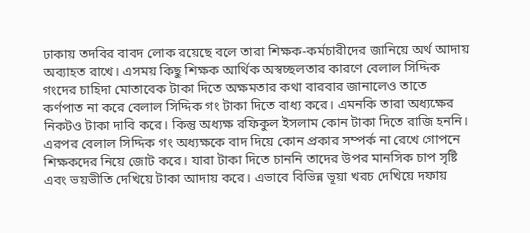ঢাকায় তদবির বাবদ লোক রয়েছে বলে তারা শিক্ষক-কর্মচারীদের জানিয়ে অর্থ আদায় অব্যাহত রাখে। এসময় কিছু শিক্ষক আর্থিক অস্বচ্ছলতার কারণে বেলাল সিদ্দিক গংদের চাহিদা মোতাবেক টাকা দিতে অক্ষমতার কথা বারবার জানালেও তাতে কর্ণপাত না করে বেলাল সিদ্দিক গং টাকা দিতে বাধ্য করে। এমনকি তারা অধ্যক্ষের নিকটও টাকা দাবি করে। কিন্তু অধ্যক্ষ রফিকুল ইসলাম কোন টাকা দিতে রাজি হননি। এরপর বেলাল সিদ্দিক গং অধ্যক্ষকে বাদ দিয়ে কোন প্রকার সম্পর্ক না রেখে গোপনে শিক্ষকদের নিয়ে জোট করে। যারা টাকা দিতে চাননি তাদের উপর মানসিক চাপ সৃষ্টি এবং ভয়ভীতি দেখিয়ে টাকা আদায় করে। এভাবে বিভিন্ন ভূয়া খরচ দেখিয়ে দফায়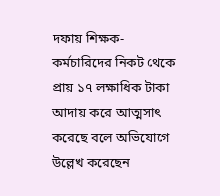দফায় শিক্ষক-কর্মচারিদের নিকট থেকে প্রায় ১৭ লক্ষাধিক টাকা আদায় করে আত্মসাৎ করেছে বলে অভিযোগে উল্লেখ করেছেন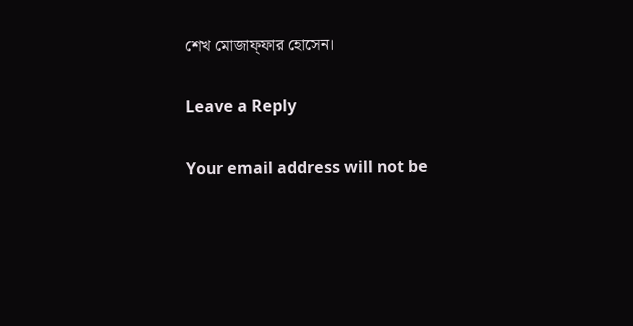শেখ মোজাফ্ফার হোসেন।

Leave a Reply

Your email address will not be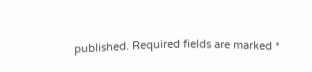published. Required fields are marked *